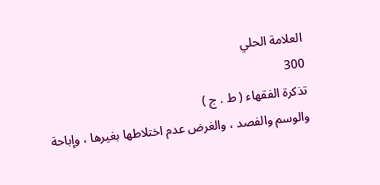العلامة الحلي
300
تذكرة الفقهاء ( ط . ج )
والوسم والفصد ، والغرض عدم اختلاطها بغيرها ، وإباحة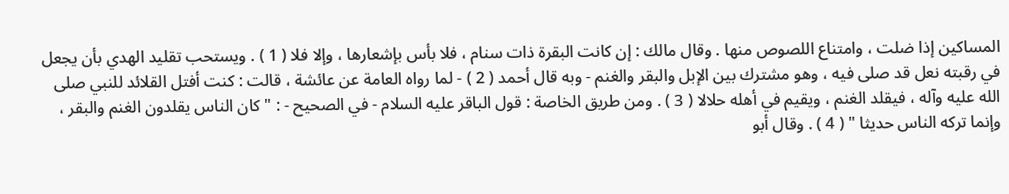المساكين إذا ضلت ، وامتناع اللصوص منها . وقال مالك : إن كانت البقرة ذات سنام ، فلا بأس بإشعارها ، وإلا فلا ( 1 ) . ويستحب تقليد الهدي بأن يجعل في رقبته نعل قد صلى فيه ، وهو مشترك بين الإبل والبقر والغنم - وبه قال أحمد ( 2 ) - لما رواه العامة عن عائشة ، قالت : كنت أفتل القلائد للنبي صلى الله عليه وآله ، فيقلد الغنم ، ويقيم في أهله حلالا ( 3 ) . ومن طريق الخاصة : قول الباقر عليه السلام - في الصحيح - : " كان الناس يقلدون الغنم والبقر ، وإنما تركه الناس حديثا " ( 4 ) . وقال أبو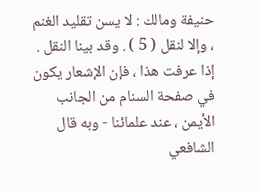حنيفة ومالك : لا يسن تقليد الغنم ، وإلا لنقل ( 5 ) . وقد بينا النقل . إذا عرفت هذا ، فإن الإشعار يكون في صفحة السنام من الجانب الأيمن ، عند علمائنا - وبه قال الشافعي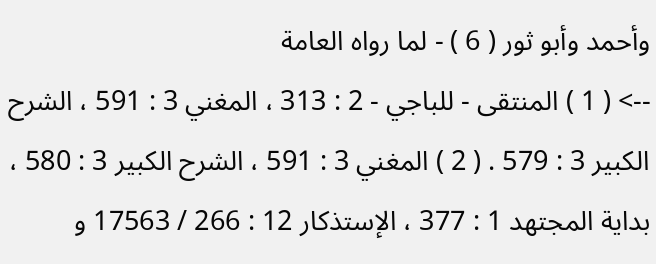وأحمد وأبو ثور ( 6 ) - لما رواه العامة
--> ( 1 ) المنتقى - للباجي - 2 : 313 ، المغني 3 : 591 ، الشرح الكبير 3 : 579 . ( 2 ) المغني 3 : 591 ، الشرح الكبير 3 : 580 ، بداية المجتهد 1 : 377 ، الإستذكار 12 : 266 / 17563 و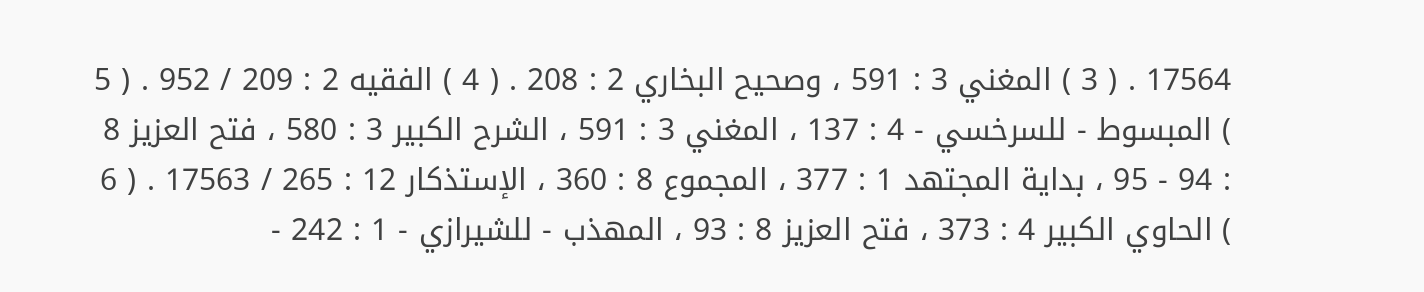17564 . ( 3 ) المغني 3 : 591 ، وصحيح البخاري 2 : 208 . ( 4 ) الفقيه 2 : 209 / 952 . ( 5 ) المبسوط - للسرخسي - 4 : 137 ، المغني 3 : 591 ، الشرح الكبير 3 : 580 ، فتح العزيز 8 : 94 - 95 ، بداية المجتهد 1 : 377 ، المجموع 8 : 360 ، الإستذكار 12 : 265 / 17563 . ( 6 ) الحاوي الكبير 4 : 373 ، فتح العزيز 8 : 93 ، المهذب - للشيرازي - 1 : 242 -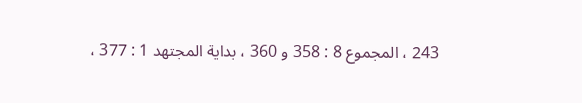243 ، المجموع 8 : 358 و 360 ، بداية المجتهد 1 : 377 ،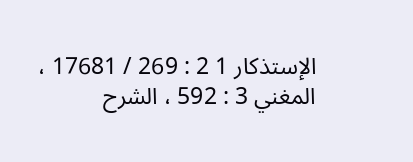الإستذكار 1 2 : 269 / 17681 ، المغني 3 : 592 ، الشرح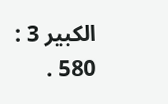الكبير 3 : 580 .